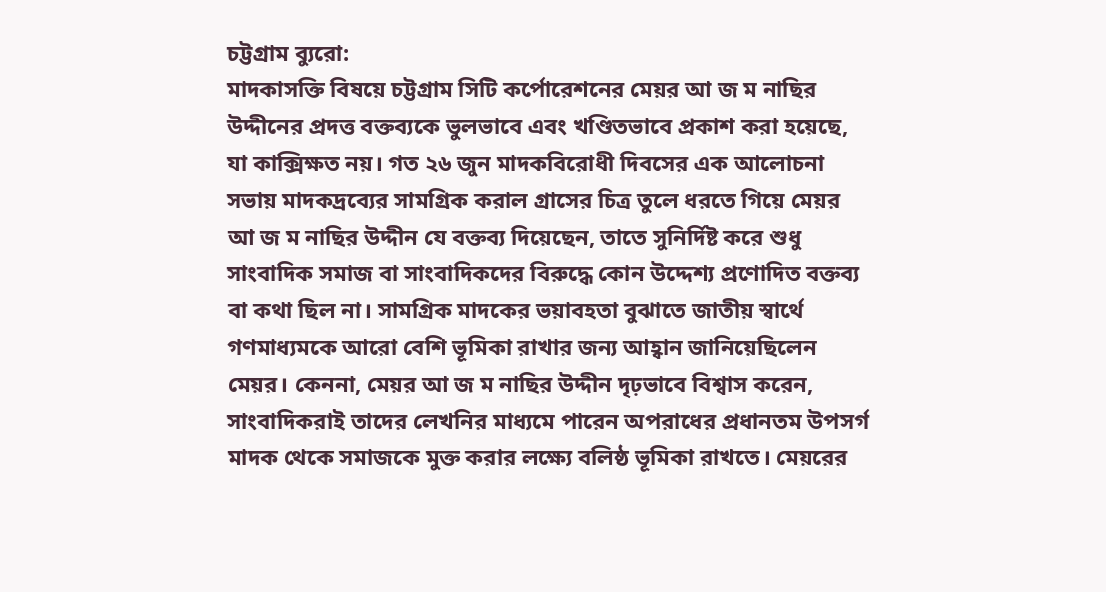চট্টগ্রাম ব্যুরো:
মাদকাসক্তি বিষয়ে চট্টগ্রাম সিটি কর্পোরেশনের মেয়র আ জ ম নাছির উদ্দীনের প্রদত্ত বক্তব্যকে ভুলভাবে এবং খণ্ডিতভাবে প্রকাশ করা হয়েছে, যা কাক্সিক্ষত নয়। গত ২৬ জুন মাদকবিরোধী দিবসের এক আলোচনা সভায় মাদকদ্রব্যের সামগ্রিক করাল গ্রাসের চিত্র তুলে ধরতে গিয়ে মেয়র আ জ ম নাছির উদ্দীন যে বক্তব্য দিয়েছেন, তাতে সুনির্দিষ্ট করে শুধু সাংবাদিক সমাজ বা সাংবাদিকদের বিরুদ্ধে কোন উদ্দেশ্য প্রণোদিত বক্তব্য বা কথা ছিল না। সামগ্রিক মাদকের ভয়াবহতা বুঝাতে জাতীয় স্বার্থে গণমাধ্যমকে আরো বেশি ভূমিকা রাখার জন্য আহ্বান জানিয়েছিলেন মেয়র। কেননা, মেয়র আ জ ম নাছির উদ্দীন দৃঢ়ভাবে বিশ্বাস করেন, সাংবাদিকরাই তাদের লেখনির মাধ্যমে পারেন অপরাধের প্রধানতম উপসর্গ মাদক থেকে সমাজকে মুক্ত করার লক্ষ্যে বলিষ্ঠ ভূমিকা রাখতে। মেয়রের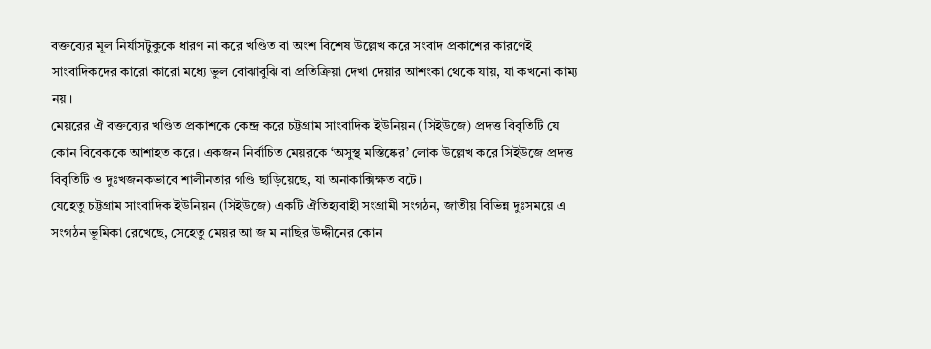বক্তব্যের মূল নির্যাসটুকুকে ধারণ না করে খণ্ডিত বা অংশ বিশেষ উল্লেখ করে সংবাদ প্রকাশের কারণেই সাংবাদিকদের কারো কারো মধ্যে ভুল বোঝাবুঝি বা প্রতিক্রিয়া দেখা দেয়ার আশংকা থেকে যায়, যা কখনো কাম্য নয়।
মেয়রের ঐ বক্তব্যের খণ্ডিত প্রকাশকে কেন্দ্র করে চট্টগ্রাম সাংবাদিক ইউনিয়ন (সিইউজে) প্রদত্ত বিবৃতিটি যে কোন বিবেককে আশাহত করে। একজন নির্বাচিত মেয়রকে ‘অসুস্থ মস্তিষ্কের’ লোক উল্লেখ করে সিইউজে প্রদত্ত বিবৃতিটি ও দুঃখজনকভাবে শালীনতার গণ্ডি ছাড়িয়েছে, যা অনাকাক্সিক্ষত বটে।
যেহেতু চট্টগ্রাম সাংবাদিক ইউনিয়ন (সিইউজে) একটি ঐতিহ্যবাহী সংগ্রামী সংগঠন, জাতীয় বিভিন্ন দুঃসময়ে এ সংগঠন ভূমিকা রেখেছে, সেহেতু মেয়র আ জ ম নাছির উদ্দীনের কোন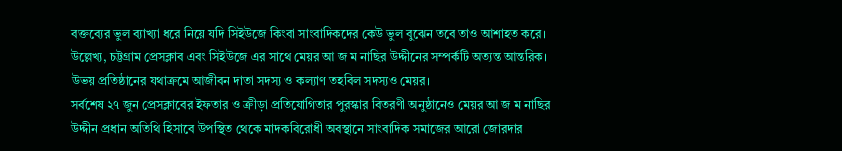বক্তব্যের ভুল ব্যাখ্যা ধরে নিয়ে যদি সিইউজে কিংবা সাংবাদিকদের কেউ ভুল বুঝেন তবে তাও আশাহত করে।
উল্লেখ্য, চট্টগ্রাম প্রেসক্লাব এবং সিইউজে এর সাথে মেয়র আ জ ম নাছির উদ্দীনের সম্পর্কটি অত্যন্ত আন্তরিক। উভয় প্রতিষ্ঠানের যথাক্রমে আজীবন দাতা সদস্য ও কল্যাণ তহবিল সদস্যও মেয়র।
সর্বশেষ ২৭ জুন প্রেসক্লাবের ইফতার ও ক্রীড়া প্রতিযোগিতার পুরস্কার বিতরণী অনুষ্ঠানেও মেয়র আ জ ম নাছির উদ্দীন প্রধান অতিথি হিসাবে উপস্থিত থেকে মাদকবিরোধী অবস্থানে সাংবাদিক সমাজের আরো জোরদার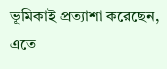ভূমিকাই প্রত্যাশা করেছেন, এতে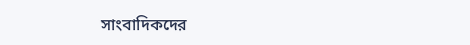সাংবাদিকদের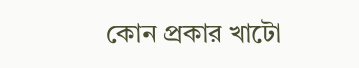কোন প্রকার খাটো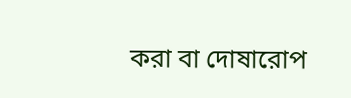করা বা দোষারোপ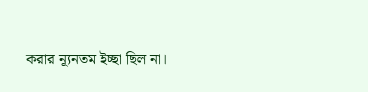করার ন্যূনতম ইচ্ছা ছিল না।